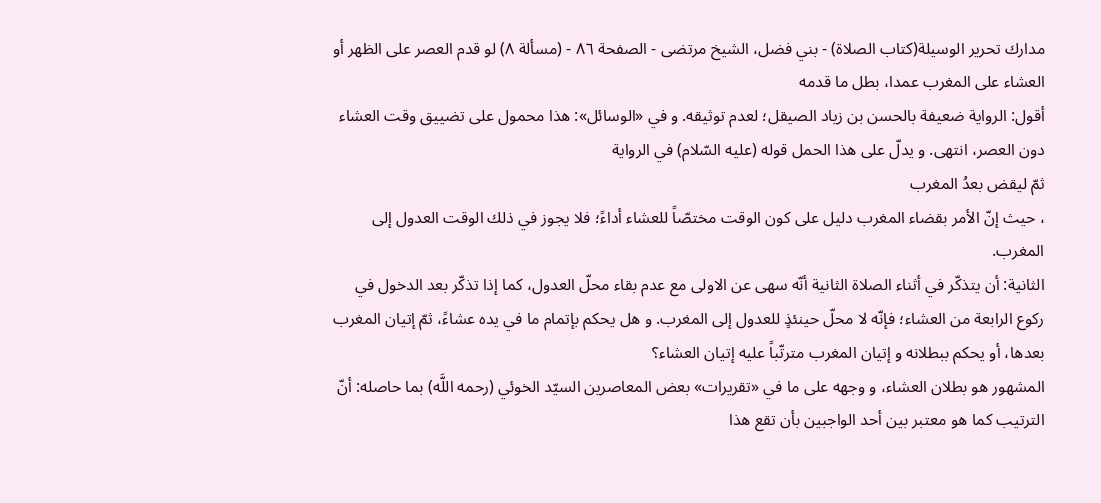مدارك تحرير الوسيلة(كتاب الصلاة) - بني فضل، الشيخ مرتضى - الصفحة ٨٦ - (مسألة ٨) لو قدم العصر على الظهر أو العشاء على المغرب عمدا، بطل ما قدمه
أقول: الرواية ضعيفة بالحسن بن زياد الصيقل؛ لعدم توثيقه. و في «الوسائل»: هذا محمول على تضييق وقت العشاء دون العصر، انتهى. و يدلّ على هذا الحمل قوله (عليه السّلام) في الرواية
ثمّ ليقض بعدُ المغرب
، حيث إنّ الأمر بقضاء المغرب دليل على كون الوقت مختصّاً للعشاء أداءً؛ فلا يجوز في ذلك الوقت العدول إلى المغرب.
الثانية: أن يتذكّر في أثناء الصلاة الثانية أنّه سهى عن الاولى مع عدم بقاء محلّ العدول، كما إذا تذكّر بعد الدخول في ركوع الرابعة من العشاء؛ فإنّه لا محلّ حينئذٍ للعدول إلى المغرب. و هل يحكم بإتمام ما في يده عشاءً، ثمّ إتيان المغرب بعدها، أو يحكم ببطلانه و إتيان المغرب مترتّباً عليه إتيان العشاء؟
المشهور هو بطلان العشاء، و وجهه على ما في «تقريرات» بعض المعاصرين السيّد الخوئي (رحمه اللَّه) بما حاصله: أنّ الترتيب كما هو معتبر بين أحد الواجبين بأن تقع هذا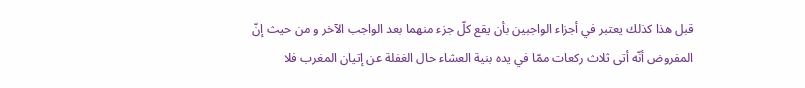قبل هذا كذلك يعتبر في أجزاء الواجبين بأن يقع كلّ جزء منهما بعد الواجب الآخر و من حيث إنّ المفروض أنّه أتى ثلاث ركعات ممّا في يده بنية العشاء حال الغفلة عن إتيان المغرب فلا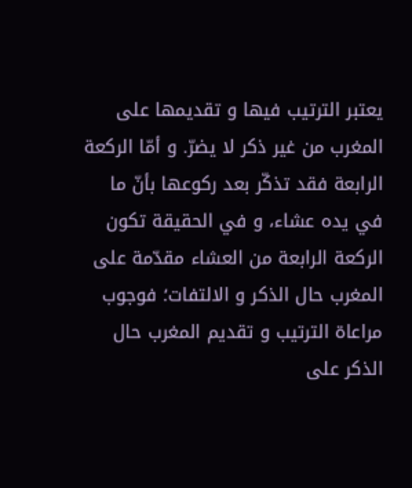يعتبر الترتيب فيها و تقديمها على المغرب من غير ذكر لا يضرّ. و أمّا الركعة الرابعة فقد تذكّر بعد ركوعها بأنّ ما في يده عشاء، و في الحقيقة تكون الركعة الرابعة من العشاء مقدّمة على المغرب حال الذكر و الالتفات؛ فوجوب مراعاة الترتيب و تقديم المغرب حال الذكر على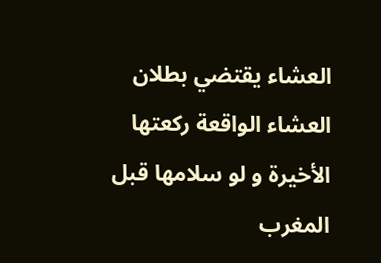العشاء يقتضي بطلان العشاء الواقعة ركعتها الأخيرة و لو سلامها قبل المغرب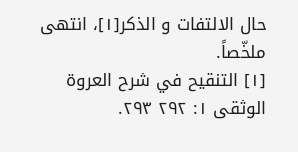حال الالتفات و الذكر[١]، انتهى ملخّصاً.
[١] التنقيح في شرح العروة الوثقى ١: ٢٩٢ ٢٩٣.